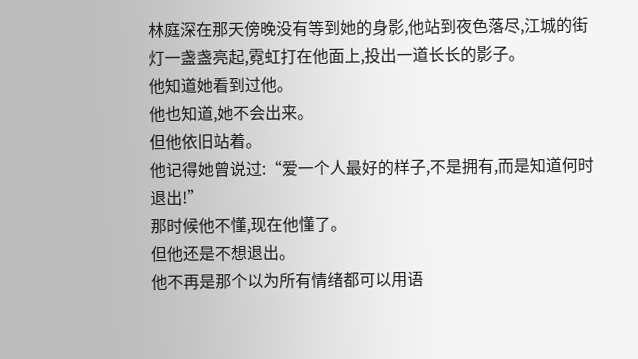林庭深在那天傍晚没有等到她的身影,他站到夜色落尽,江城的街灯一盏盏亮起,霓虹打在他面上,投出一道长长的影子。
他知道她看到过他。
他也知道,她不会出来。
但他依旧站着。
他记得她曾说过:“爱一个人最好的样子,不是拥有,而是知道何时退出!”
那时候他不懂,现在他懂了。
但他还是不想退出。
他不再是那个以为所有情绪都可以用语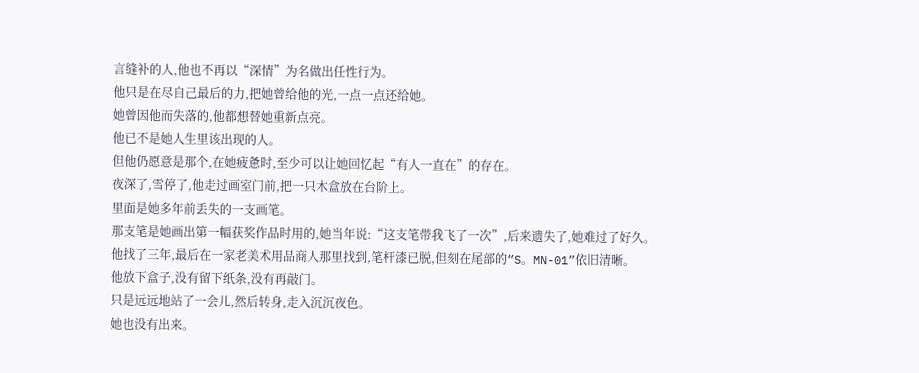言缝补的人,他也不再以“深情”为名做出任性行为。
他只是在尽自己最后的力,把她曾给他的光,一点一点还给她。
她曾因他而失落的,他都想替她重新点亮。
他已不是她人生里该出现的人。
但他仍愿意是那个,在她疲惫时,至少可以让她回忆起“有人一直在”的存在。
夜深了,雪停了,他走过画室门前,把一只木盒放在台阶上。
里面是她多年前丢失的一支画笔。
那支笔是她画出第一幅获奖作品时用的,她当年说:“这支笔带我飞了一次”,后来遗失了,她难过了好久。
他找了三年,最后在一家老美术用品商人那里找到,笔杆漆已脱,但刻在尾部的“S。MN-01”依旧清晰。
他放下盒子,没有留下纸条,没有再敲门。
只是远远地站了一会儿,然后转身,走入沉沉夜色。
她也没有出来。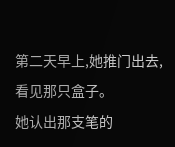第二天早上,她推门出去,看见那只盒子。
她认出那支笔的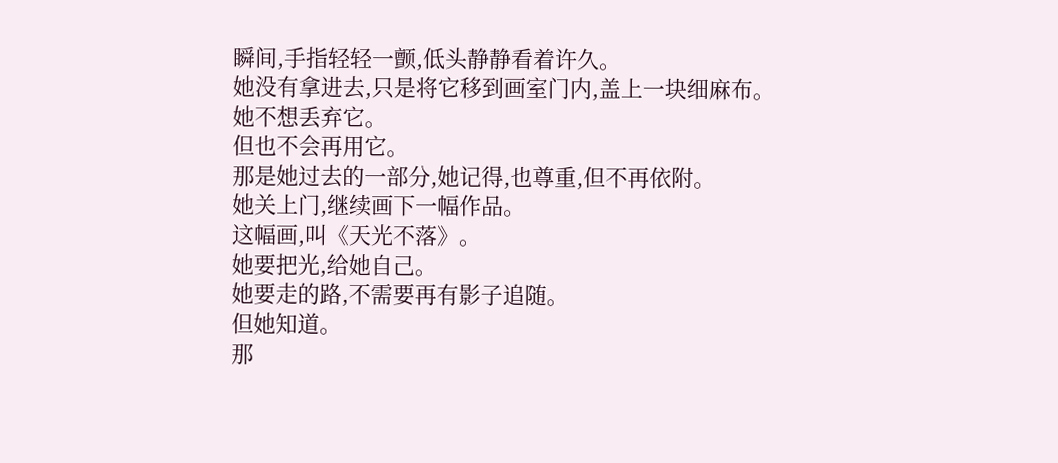瞬间,手指轻轻一颤,低头静静看着许久。
她没有拿进去,只是将它移到画室门内,盖上一块细麻布。
她不想丢弃它。
但也不会再用它。
那是她过去的一部分,她记得,也尊重,但不再依附。
她关上门,继续画下一幅作品。
这幅画,叫《天光不落》。
她要把光,给她自己。
她要走的路,不需要再有影子追随。
但她知道。
那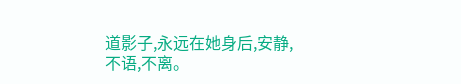道影子,永远在她身后,安静,不语,不离。